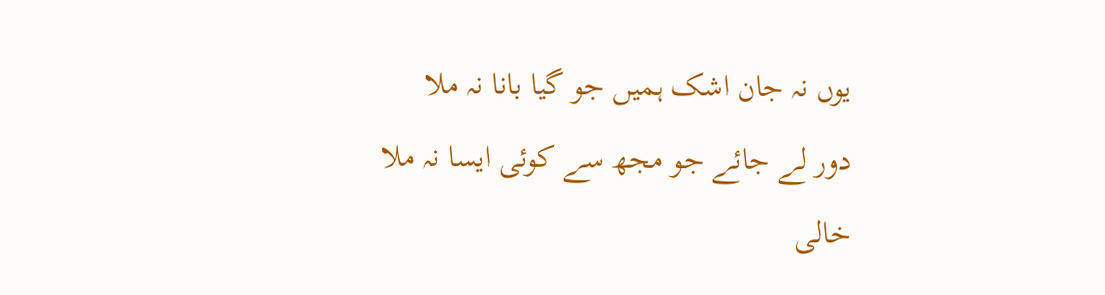یوں نہ جان اشک ہمیں جو گیا بانا نہ ملا
دور لے جائے جو مجھ سے کوئی ایسا نہ ملا
خالی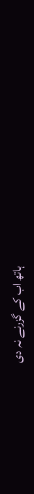ہاتھ اب کے گزرنے نہ دی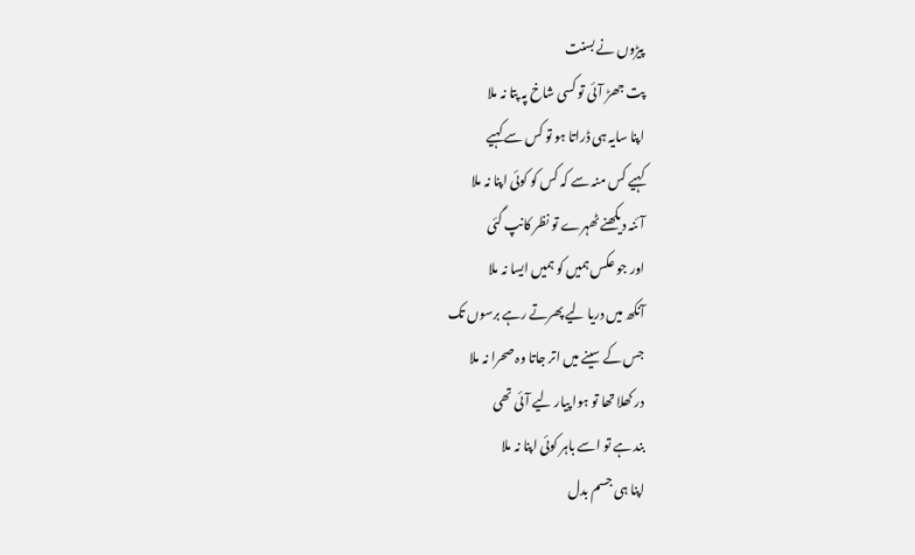پیڑوں نے بسنت
پت جھڑ آئی تو کسی شاخ پہ پتا نہ ملا
اپنا سایہ ہی ڈراتا ہو تو کس سے کہیے
کہیے کس منہ سے کہ کس کو کوئی اپنا نہ ملا
آئنہ دیکھنے ٹھہرے تو نظر کانپ گئی
اور جو عکس ہمیں کو ہمیں ایسا نہ ملا
آنکھ میں دریا لیے پھرتے رہے برسوں تک
جس کے سینے میں اتر جاتا وہ صحرا نہ ملا
در کھلا تھا تو ہوا پیار لیے آئی تھی
بند ہے تو اسے باہر کوئی اپنا نہ ملا
اپنا ہی جسم بدل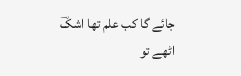جائے گا کب علم تھا اشکؔ
اٹھے تو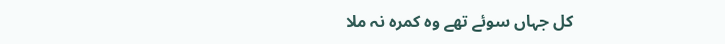کل جہاں سوئے تھے وہ کمرہ نہ ملا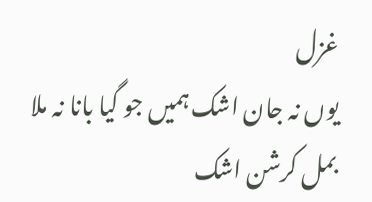غزل
یوں نہ جان اشک ہمیں جو گیا بانا نہ ملا
بمل کرشن اشک